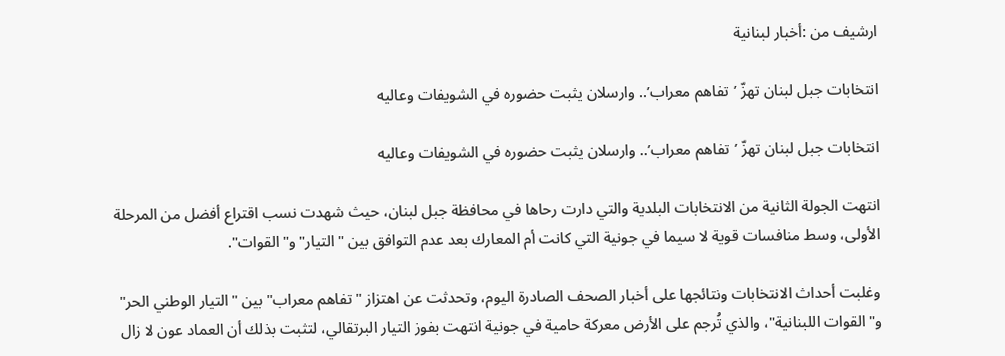ارشيف من :أخبار لبنانية

انتخابات جبل لبنان تهزّ ’تفاهم معراب’.. وارسلان يثبت حضوره في الشويفات وعاليه

انتخابات جبل لبنان تهزّ ’تفاهم معراب’.. وارسلان يثبت حضوره في الشويفات وعاليه

انتهت الجولة الثانية من الانتخابات البلدية والتي دارت رحاها في محافظة جبل لبنان، حيث شهدت نسب اقتراع أفضل من المرحلة الأولى، وسط منافسات قوية لا سيما في جونية التي كانت أم المعارك بعد عدم التوافق بين "التيار" و"القوات".

وغلبت أحداث الانتخابات ونتائجها على أخبار الصحف الصادرة اليوم، وتحدثت عن اهتزاز "تفاهم معراب" بين "التيار الوطني الحر" و"القوات اللبنانية"، والذي تُرجم على الأرض معركة حامية في جونية انتهت بفوز التيار البرتقالي، لتثبت بذلك أن العماد عون لا زال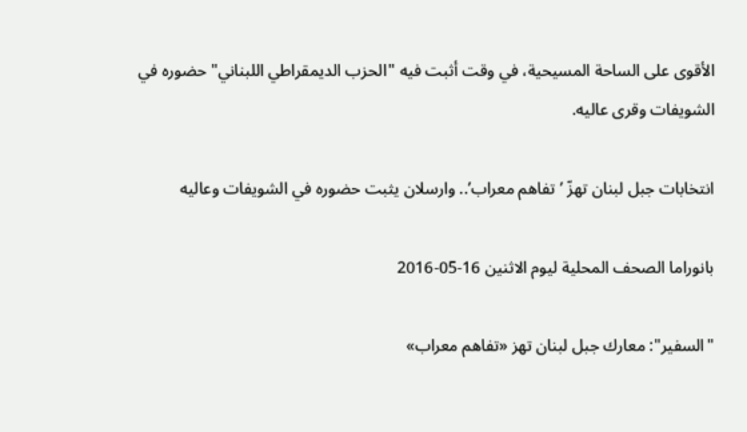الأقوى على الساحة المسيحية، في وقت أثبت فيه "الحزب الديمقراطي اللبناني" حضوره في الشويفات وقرى عاليه.

انتخابات جبل لبنان تهزّ ’تفاهم معراب’.. وارسلان يثبت حضوره في الشويفات وعاليه

بانوراما الصحف المحلية ليوم الاثنين 16-05-2016

"السفير": معارك جبل لبنان تهز «تفاهم معراب»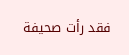فقد رأت صحيفة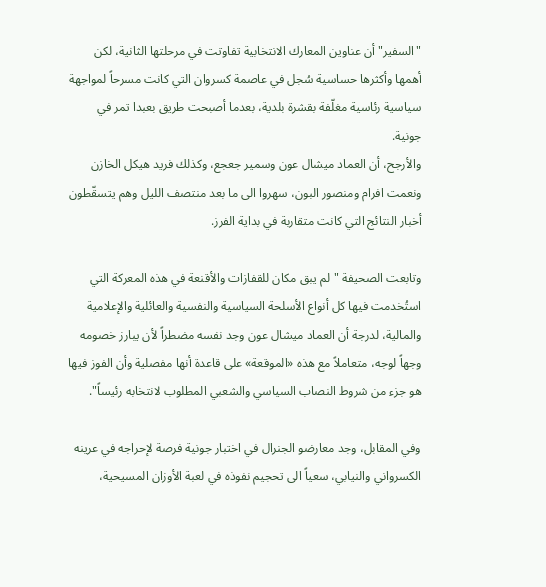"السفير" أن عناوين المعارك الانتخابية تفاوتت في مرحلتها الثانية، لكن أهمها وأكثرها حساسية سُجل في عاصمة كسروان التي كانت مسرحاً لمواجهة سياسية رئاسية مغلّفة بقشرة بلدية، بعدما أصبحت طريق بعبدا تمر في جونية.
والأرجح، أن العماد ميشال عون وسمير جعجع، وكذلك فريد هيكل الخازن ونعمت افرام ومنصور البون، سهروا الى ما بعد منتصف الليل وهم يتسقّطون أخبار النتائج التي كانت متقاربة في بداية الفرز.

وتابعت الصحيفة "لم يبق مكان للقفازات والأقنعة في هذه المعركة التي استُخدمت فيها كل أنواع الأسلحة السياسية والنفسية والعائلية والإعلامية والمالية، لدرجة أن العماد ميشال عون وجد نفسه مضطراً لأن يبارز خصومه وجهاً لوجه، متعاملاً مع هذه «الموقعة» على قاعدة أنها مفصلية وأن الفوز فيها هو جزء من شروط النصاب السياسي والشعبي المطلوب لانتخابه رئيساً".

وفي المقابل، وجد معارضو الجنرال في اختبار جونية فرصة لإحراجه في عرينه الكسرواني والنيابي، سعياً الى تحجيم نفوذه في لعبة الأوزان المسيحية،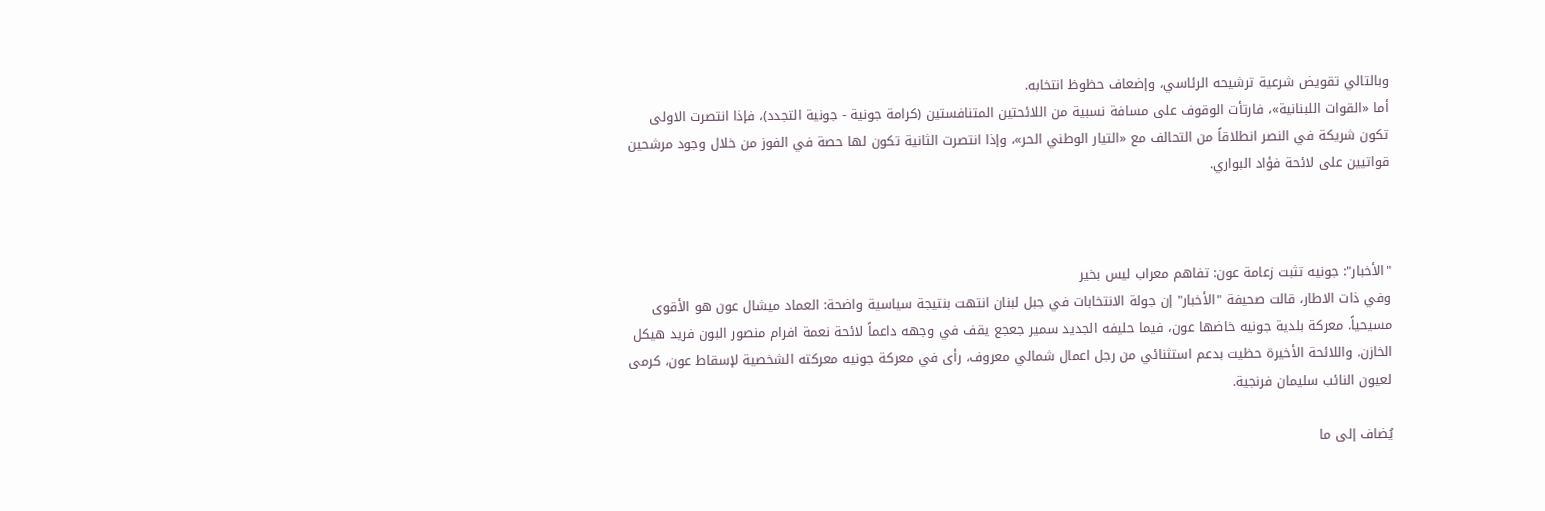وبالتالي تقويض شرعية ترشيحه الرئاسي، وإضعاف حظوظ انتخابه.
أما «القوات اللبنانية»، فارتأت الوقوف على مسافة نسبية من اللائحتين المتنافستين (كرامة جونية - جونية التجدد)، فإذا انتصرت الاولى تكون شريكة في النصر انطلاقاً من التحالف مع «التيار الوطني الحر»، وإذا انتصرت الثانية تكون لها حصة في الفوز من خلال وجود مرشحين قواتيين على لائحة فؤاد البواري.



"الأخبار": جونيه تثبت زعامة عون: تفاهم معراب ليس بخير
وفي ذات الاطار، قالت صحيفة "الأخبار" إن جولة الانتخابات في جبل لبنان انتهت بنتيجة سياسية واضحة: العماد ميشال عون هو الأقوى مسيحياً. معركة بلدية جونيه خاضها عون، فيما حليفه الجديد سمير جعجع يقف في وجهه داعماً لائحة نعمة افرام منصور البون فريد هيكل الخازن. واللائحة الأخيرة حظيت بدعم استثنائي من رجل اعمال شمالي معروف، رأى في معركة جونيه معركته الشخصية لإسقاط عون، كرمى لعيون النائب سليمان فرنجية.

يُضاف إلى ما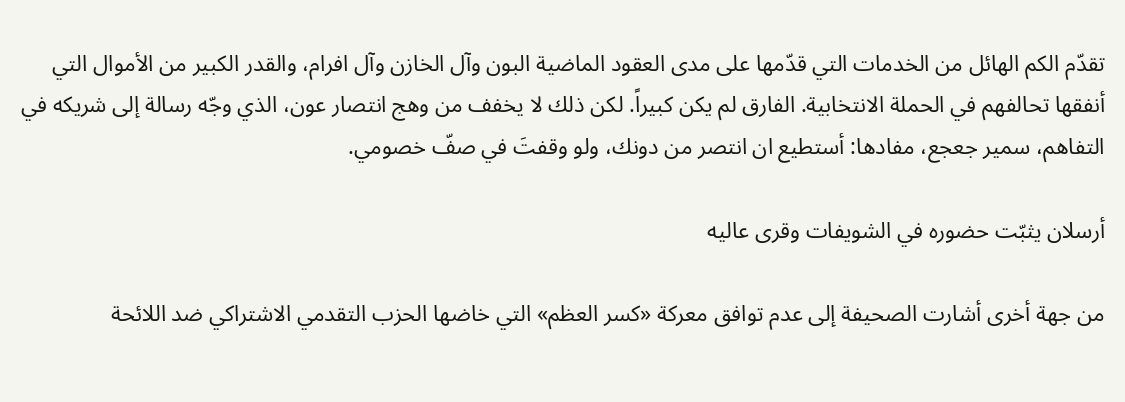تقدّم الكم الهائل من الخدمات التي قدّمها على مدى العقود الماضية البون وآل الخازن وآل افرام، والقدر الكبير من الأموال التي أنفقها تحالفهم في الحملة الانتخابية. الفارق لم يكن كبيراً. لكن ذلك لا يخفف من وهج انتصار عون، الذي وجّه رسالة إلى شريكه في التفاهم، سمير جعجع، مفادها: أستطيع ان انتصر من دونك، ولو وقفتَ في صفّ خصومي.

أرسلان يثبّت حضوره في الشويفات وقرى عاليه

من جهة أخرى أشارت الصحيفة إلى عدم توافق معركة «كسر العظم» التي خاضها الحزب التقدمي الاشتراكي ضد اللائحة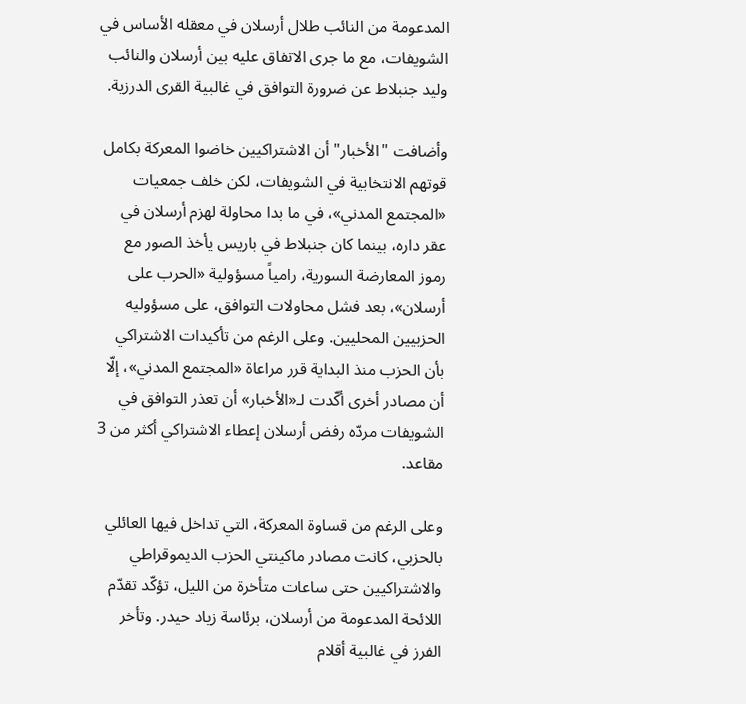المدعومة من النائب طلال أرسلان في معقله الأساس في الشويفات، مع ما جرى الاتفاق عليه بين أرسلان والنائب وليد جنبلاط عن ضرورة التوافق في غالبية القرى الدرزية.

وأضافت "الأخبار" أن الاشتراكيين خاضوا المعركة بكامل قوتهم الانتخابية في الشويفات، لكن خلف جمعيات «المجتمع المدني»، في ما بدا محاولة لهزم أرسلان في عقر داره، بينما كان جنبلاط في باريس يأخذ الصور مع رموز المعارضة السورية، رامياً مسؤولية «الحرب على أرسلان»، بعد فشل محاولات التوافق، على مسؤوليه الحزبيين المحليين. وعلى الرغم من تأكيدات الاشتراكي بأن الحزب منذ البداية قرر مراعاة «المجتمع المدني»، إلّا أن مصادر أخرى أكّدت لـ«الأخبار» أن تعذر التوافق في الشويفات مردّه رفض أرسلان إعطاء الاشتراكي أكثر من 3 مقاعد.

وعلى الرغم من قساوة المعركة، التي تداخل فيها العائلي بالحزبي، كانت مصادر ماكينتي الحزب الديموقراطي والاشتراكيين حتى ساعات متأخرة من الليل، تؤكّد تقدّم اللائحة المدعومة من أرسلان، برئاسة زياد حيدر. وتأخر الفرز في غالبية أقلام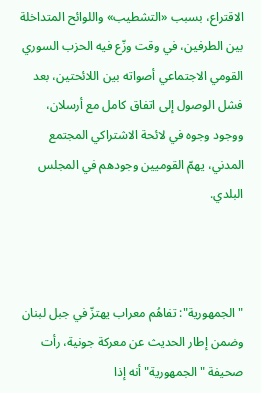الاقتراع، بسبب «التشطيب» واللوائح المتداخلة بين الطرفين، في وقت وزّع فيه الحزب السوري القومي الاجتماعي أصواته بين اللائحتين، بعد فشل الوصول إلى اتفاق كامل مع أرسلان، ووجود وجوه في لائحة الاشتراكي المجتمع المدني، يهمّ القوميين وجودهم في المجلس البلدي.



"الجمهورية": تفاهُم معراب يهتزّ في جبل لبنان
وضمن إطار الحديث عن معركة جونية، رأت صحيفة "الجمهورية" أنه إذا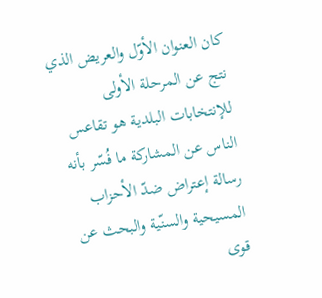كان العنوان الأوّل والعريض الذي نتج عن المرحلة الأولى للإنتخابات البلدية هو تقاعس الناس عن المشاركة ما فُسّر بأنه رسالة إعتراض ضدّ الأحزاب المسيحية والسنّية والبحث عن قوى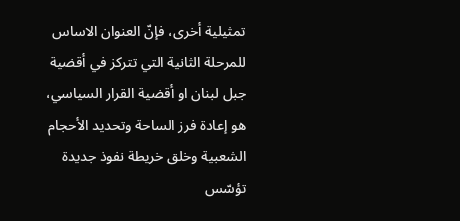تمثيلية أخرى، فإنّ العنوان الاساس للمرحلة الثانية التي تتركز في أقضية جبل لبنان او أقضية القرار السياسي، هو إعادة فرز الساحة وتحديد الأحجام الشعبية وخلق خريطة نفوذ جديدة تؤسّس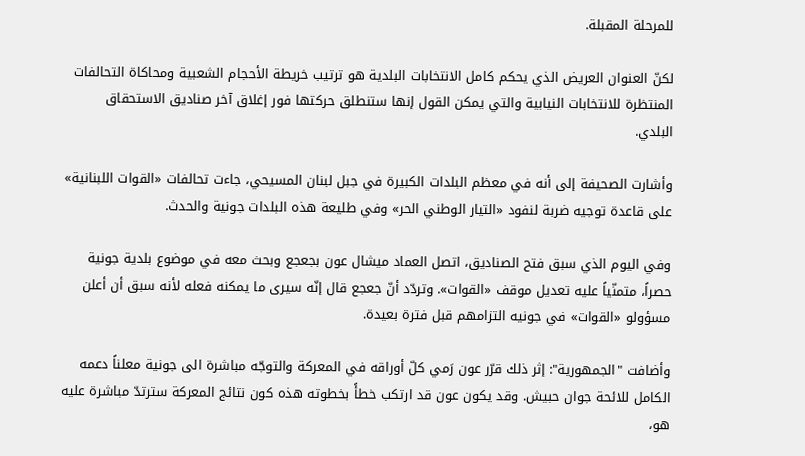للمرحلة المقبلة.

لكنّ العنوان العريض الذي يحكم كامل الانتخابات البلدية هو ترتيب خريطة الأحجام الشعبية ومحاكاة التحالفات المنتظرة للانتخابات النيابية والتي يمكن القول إنها ستنطلق حركتها فور إغلاق آخر صناديق الاستحقاق البلدي.

وأشارت الصحيفة إلى أنه في معظم البلدات الكبيرة في جبل لبنان المسيحي، جاءت تحالفات «القوات اللبنانية» على قاعدة توجيه ضربة لنفود «التيار الوطني الحر» وفي طليعة هذه البلدات جونية والحدث.

وفي اليوم الذي سبق فتح الصناديق، اتصل العماد ميشال عون بجعجع وبحث معه في موضوع بلدية جونية حصراً، متمنّياً عليه تعديل موقف «القوات». وتردّد أنّ جعجع قال إنّه سيرى ما يمكنه فعله لأنه سبق أن أعلن مسؤولو «القوات» في جونيه التزامهم قبل فترة بعيدة.

وأضافت "الجمهورية": إثر ذلك قرّر عون رَمي كلّ أوراقه في المعركة والتوجّه مباشرة الى جونية معلناً دعمه الكامل للائحة جوان حبيش. وقد يكون عون قد ارتكب خطأً بخطوته هذه كون نتائج المعركة سترتدّ مباشرة عليه هو،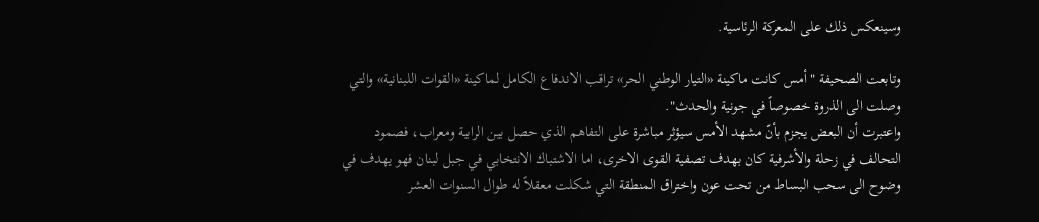وسينعكس ذلك على المعركة الرئاسية.

وتابعت الصحيفة "أمس كانت ماكينة «التيار الوطني الحر» تراقب الاندفاع الكامل لماكينة «القوات اللبنانية» والتي وصلت الى الذروة خصوصاً في جونية والحدث".
واعتبرت أن البعض يجزم بأنّ مشهد الأمس سيؤثر مباشرة على التفاهم الذي حصل بين الرابية ومعراب، فصمود التحالف في زحلة والأشرفية كان بهدف تصفية القوى الاخرى، اما الاشتباك الانتخابي في جبل لبنان فهو يهدف في وضوح الى سحب البساط من تحت عون واختراق المنطقة التي شكلت معقلاً له طوال السنوات العشر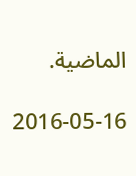الماضية.

2016-05-16